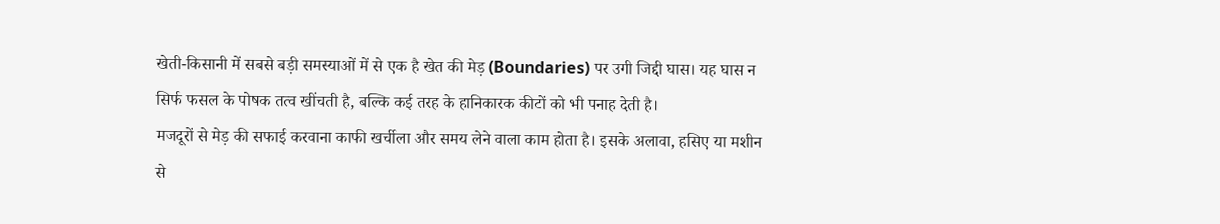खेती-किसानी में सबसे बड़ी समस्याओं में से एक है खेत की मेड़ (Boundaries) पर उगी जिद्दी घास। यह घास न सिर्फ फसल के पोषक तत्व खींचती है, बल्कि कई तरह के हानिकारक कीटों को भी पनाह देती है।
मजदूरों से मेड़ की सफाई करवाना काफी खर्चीला और समय लेने वाला काम होता है। इसके अलावा, हसिए या मशीन से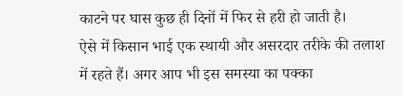काटने पर घास कुछ ही दिनों में फिर से हरी हो जाती है।
ऐसे में किसान भाई एक स्थायी और असरदार तरीके की तलाश में रहते हैं। अगर आप भी इस समस्या का पक्का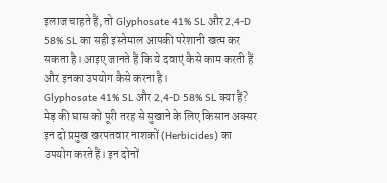इलाज चाहते हैं, तो Glyphosate 41% SL और 2,4-D 58% SL का सही इस्तेमाल आपकी परेशानी खत्म कर सकता है। आइए जानते हैं कि ये दवाएं कैसे काम करती हैं और इनका उपयोग कैसे करना है।
Glyphosate 41% SL और 2,4-D 58% SL क्या हैं?
मेड़ की घास को पूरी तरह से सुखाने के लिए किसान अक्सर इन दो प्रमुख खरपतवार नाशकों (Herbicides) का उपयोग करते हैं। इन दोनों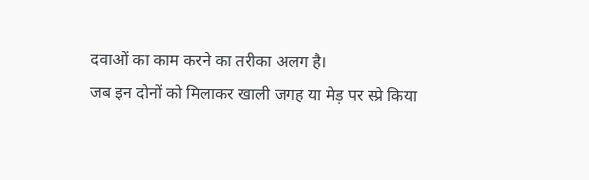दवाओं का काम करने का तरीका अलग है।
जब इन दोनों को मिलाकर खाली जगह या मेड़ पर स्प्रे किया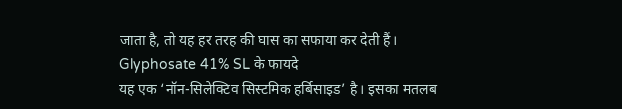जाता है, तो यह हर तरह की घास का सफाया कर देती हैं।
Glyphosate 41% SL के फायदे
यह एक ‘नॉन-सिलेक्टिव सिस्टमिक हर्बिसाइड’ है। इसका मतलब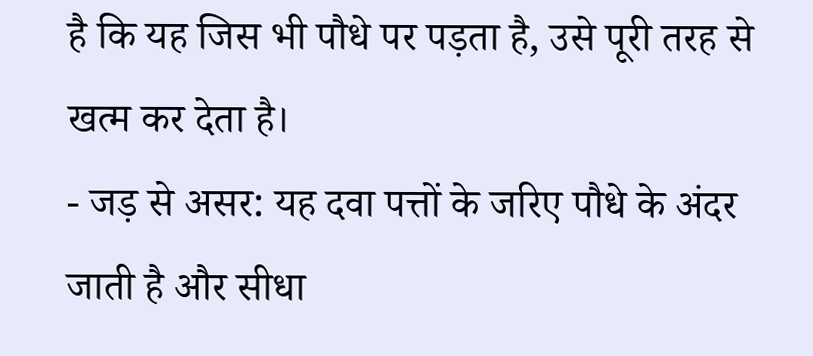है कि यह जिस भी पौधे पर पड़ता है, उसे पूरी तरह से खत्म कर देता है।
- जड़ से असर: यह दवा पत्तों के जरिए पौधे के अंदर जाती है और सीधा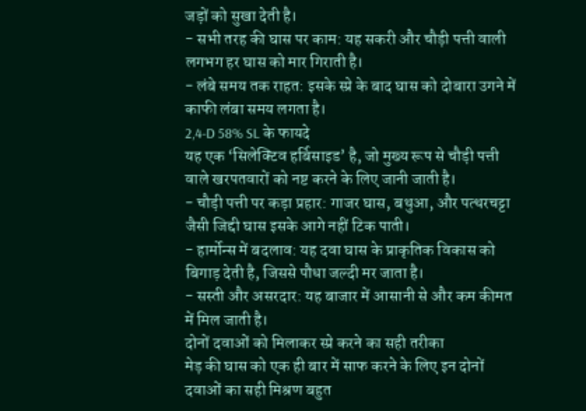जड़ों को सुखा देती है।
- सभी तरह की घास पर काम: यह सकरी और चौड़ी पत्ती वाली लगभग हर घास को मार गिराती है।
- लंबे समय तक राहत: इसके स्प्रे के बाद घास को दोबारा उगने में काफी लंबा समय लगता है।
2,4-D 58% SL के फायदे
यह एक ‘सिलेक्टिव हर्बिसाइड’ है, जो मुख्य रूप से चौड़ी पत्ती वाले खरपतवारों को नष्ट करने के लिए जानी जाती है।
- चौड़ी पत्ती पर कड़ा प्रहार: गाजर घास, बथुआ, और पत्थरचट्टा जैसी जिद्दी घास इसके आगे नहीं टिक पाती।
- हार्मोन्स में बदलाव: यह दवा घास के प्राकृतिक विकास को बिगाड़ देती है, जिससे पौधा जल्दी मर जाता है।
- सस्ती और असरदार: यह बाजार में आसानी से और कम कीमत में मिल जाती है।
दोनों दवाओं को मिलाकर स्प्रे करने का सही तरीका
मेड़ की घास को एक ही बार में साफ करने के लिए इन दोनों दवाओं का सही मिश्रण बहुत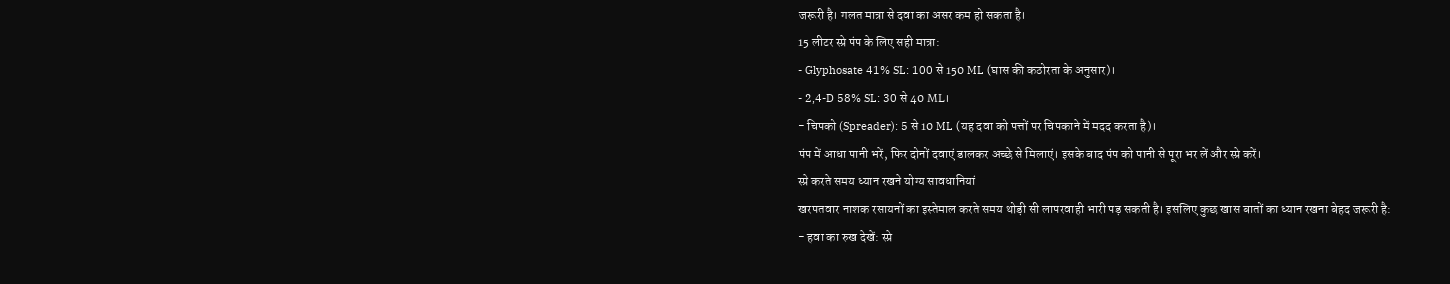जरूरी है। गलत मात्रा से दवा का असर कम हो सकता है।
15 लीटर स्प्रे पंप के लिए सही मात्रा:
- Glyphosate 41% SL: 100 से 150 ML (घास की कठोरता के अनुसार)।
- 2,4-D 58% SL: 30 से 40 ML।
- चिपको (Spreader): 5 से 10 ML (यह दवा को पत्तों पर चिपकाने में मदद करता है)।
पंप में आधा पानी भरें, फिर दोनों दवाएं डालकर अच्छे से मिलाएं। इसके बाद पंप को पानी से पूरा भर लें और स्प्रे करें।
स्प्रे करते समय ध्यान रखने योग्य सावधानियां
खरपतवार नाशक रसायनों का इस्तेमाल करते समय थोड़ी सी लापरवाही भारी पड़ सकती है। इसलिए कुछ खास बातों का ध्यान रखना बेहद जरूरी है:
- हवा का रुख देखें: स्प्रे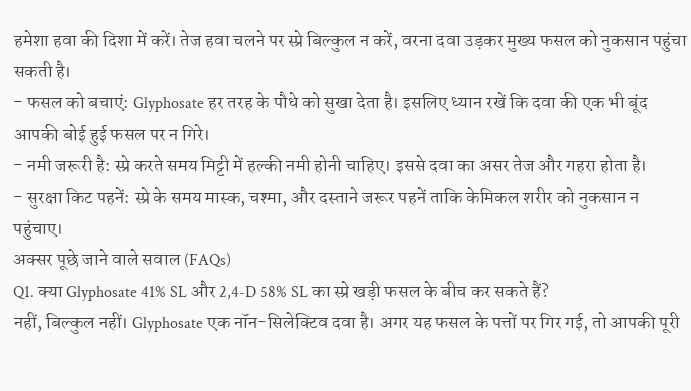हमेशा हवा की दिशा में करें। तेज हवा चलने पर स्प्रे बिल्कुल न करें, वरना दवा उड़कर मुख्य फसल को नुकसान पहुंचा सकती है।
- फसल को बचाएं: Glyphosate हर तरह के पौधे को सुखा देता है। इसलिए ध्यान रखें कि दवा की एक भी बूंद आपकी बोई हुई फसल पर न गिरे।
- नमी जरूरी है: स्प्रे करते समय मिट्टी में हल्की नमी होनी चाहिए। इससे दवा का असर तेज और गहरा होता है।
- सुरक्षा किट पहनें: स्प्रे के समय मास्क, चश्मा, और दस्ताने जरूर पहनें ताकि केमिकल शरीर को नुकसान न पहुंचाए।
अक्सर पूछे जाने वाले सवाल (FAQs)
Q1. क्या Glyphosate 41% SL और 2,4-D 58% SL का स्प्रे खड़ी फसल के बीच कर सकते हैं?
नहीं, बिल्कुल नहीं। Glyphosate एक नॉन-सिलेक्टिव दवा है। अगर यह फसल के पत्तों पर गिर गई, तो आपकी पूरी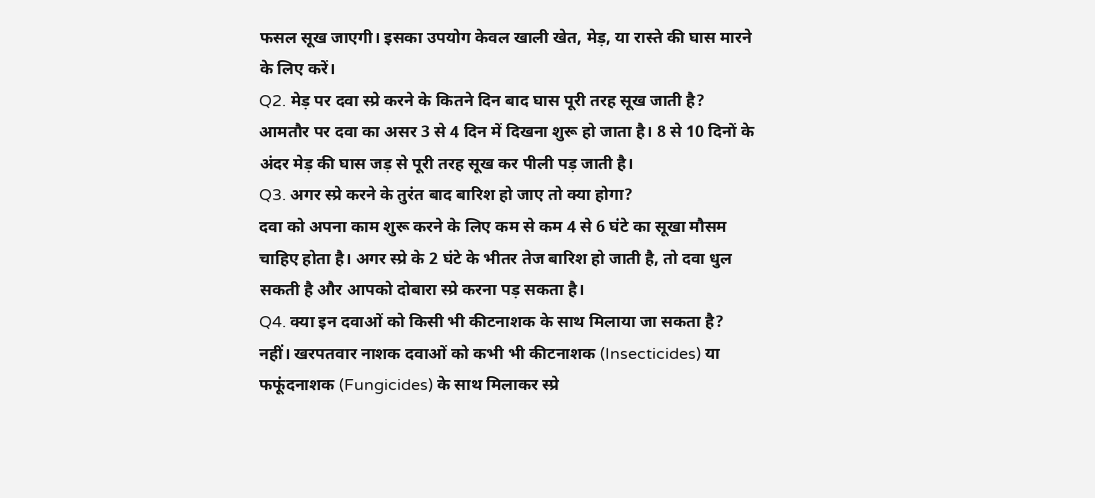फसल सूख जाएगी। इसका उपयोग केवल खाली खेत, मेड़, या रास्ते की घास मारने के लिए करें।
Q2. मेड़ पर दवा स्प्रे करने के कितने दिन बाद घास पूरी तरह सूख जाती है?
आमतौर पर दवा का असर 3 से 4 दिन में दिखना शुरू हो जाता है। 8 से 10 दिनों के अंदर मेड़ की घास जड़ से पूरी तरह सूख कर पीली पड़ जाती है।
Q3. अगर स्प्रे करने के तुरंत बाद बारिश हो जाए तो क्या होगा?
दवा को अपना काम शुरू करने के लिए कम से कम 4 से 6 घंटे का सूखा मौसम चाहिए होता है। अगर स्प्रे के 2 घंटे के भीतर तेज बारिश हो जाती है, तो दवा धुल सकती है और आपको दोबारा स्प्रे करना पड़ सकता है।
Q4. क्या इन दवाओं को किसी भी कीटनाशक के साथ मिलाया जा सकता है?
नहीं। खरपतवार नाशक दवाओं को कभी भी कीटनाशक (Insecticides) या फफूंदनाशक (Fungicides) के साथ मिलाकर स्प्रे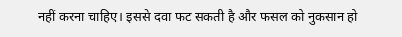नहीं करना चाहिए। इससे दवा फट सकती है और फसल को नुकसान हो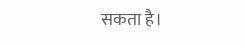सकता है।